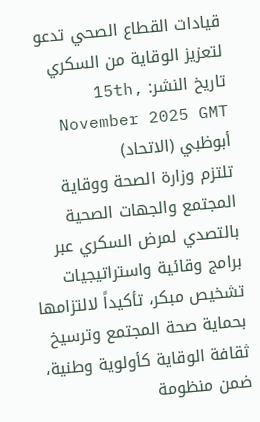قيادات القطاع الصحي تدعو لتعزيز الوقاية من السكري
تاريخ النشر: 15th, November 2025 GMT
أبوظبي (الاتحاد)
تلتزم وزارة الصحة ووقاية المجتمع والجهات الصحية بالتصدي لمرض السكري عبر برامج وقائية واستراتيجيات تشخيص مبكر، تأكيداً لالتزامها بحماية صحة المجتمع وترسيخ ثقافة الوقاية كأولوية وطنية، ضمن منظومة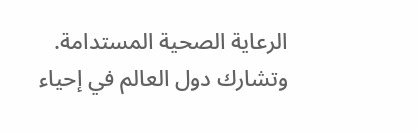الرعاية الصحية المستدامة. وتشارك دول العالم في إحياء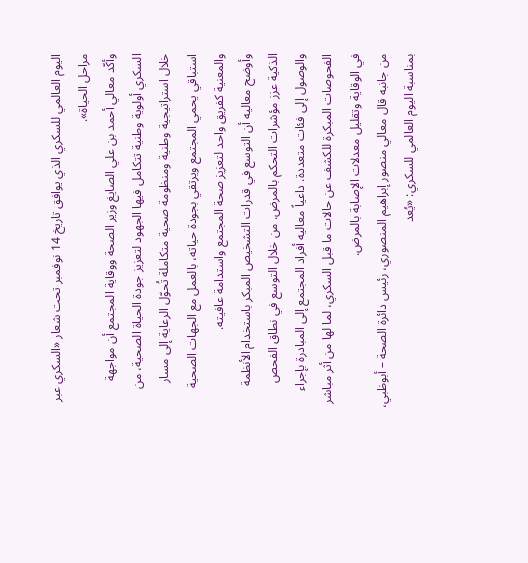اليوم العالمي للسكري الذي يوافق تاريخ 14 نوفمبر تحت شعار «السكري عبر مراحل الحياة».
وأكّد معالي أحمد بن علي الصايغ وزير الصحة ووقاية المجتمع أن مواجهة السكري أولوية وطنية تتكامل فيها الجهود لتعزيز جودة الحياة الصحية، من خلال استراتيجية وطنية ومنظومة صحية متكاملة تُحوّل الرعاية إلى مسار استباقي يحمي المجتمع ويرتقي بجودة حياته، بالعمل مع الجهات الصحية والمعنية كفريق واحد لتعزيز صحة المجتمع واستدامة عافيته.
وأوضح معاليه أن التوسع في قدرات التشخيص المبكر باستخدام الأنظمة الذكية عزز مؤشرات التحكم بالمرض. من خلال التوسع في نطاق الفحص والوصول إلى فئات متعددة. داعياً معاليه أفراد المجتمع إلى المبادرة بإجراء الفحوصات المبكرة للكشف عن حالات ما قبل السكري، لما لها من أثر مباشر في الوقاية وتقليل معدلات الإصابة بالمرض.
من جانبه قال معالي منصور إبراهيم المنصوري، رئيس دائرة الصحة – أبوظبي، بمناسبة اليوم العالمي للسكري: «يُعد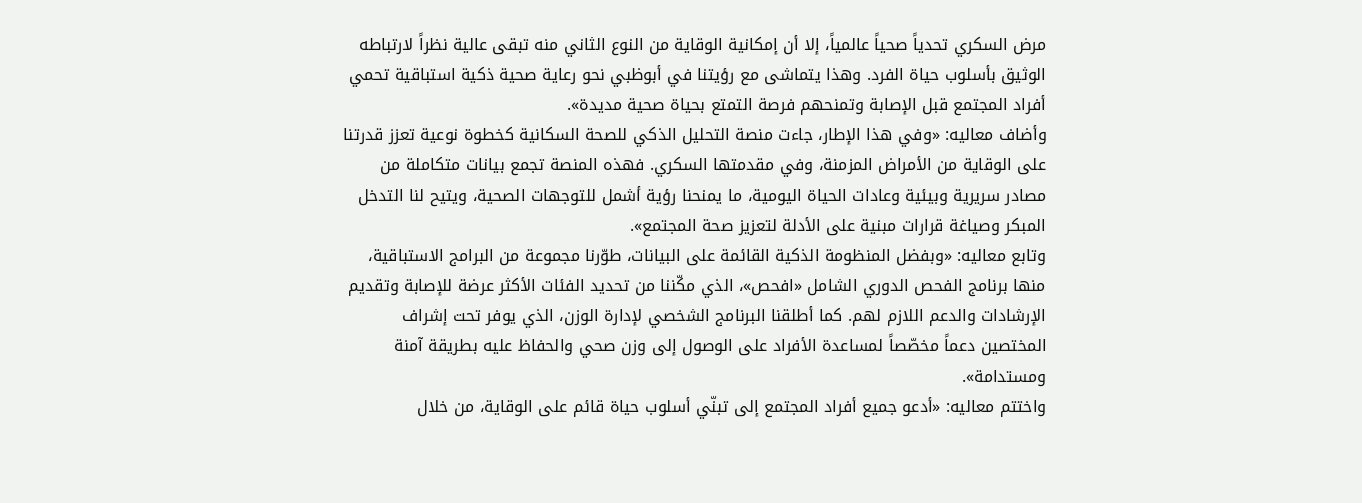مرض السكري تحدياً صحياً عالمياً، إلا أن إمكانية الوقاية من النوع الثاني منه تبقى عالية نظراً لارتباطه الوثيق بأسلوب حياة الفرد. وهذا يتماشى مع رؤيتنا في أبوظبي نحو رعاية صحية ذكية استباقية تحمي أفراد المجتمع قبل الإصابة وتمنحهم فرصة التمتع بحياة صحية مديدة».
وأضاف معاليه: «وفي هذا الإطار، جاءت منصة التحليل الذكي للصحة السكانية كخطوة نوعية تعزز قدرتنا على الوقاية من الأمراض المزمنة، وفي مقدمتها السكري. فهذه المنصة تجمع بيانات متكاملة من مصادر سريرية وبيئية وعادات الحياة اليومية، ما يمنحنا رؤية أشمل للتوجهات الصحية، ويتيح لنا التدخل المبكر وصياغة قرارات مبنية على الأدلة لتعزيز صحة المجتمع».
وتابع معاليه: «وبفضل المنظومة الذكية القائمة على البيانات، طوّرنا مجموعة من البرامج الاستباقية، منها برنامج الفحص الدوري الشامل «افحص»، الذي مكّننا من تحديد الفئات الأكثر عرضة للإصابة وتقديم الإرشادات والدعم اللازم لهم. كما أطلقنا البرنامج الشخصي لإدارة الوزن، الذي يوفر تحت إشراف المختصين دعماً مخصّصاً لمساعدة الأفراد على الوصول إلى وزن صحي والحفاظ عليه بطريقة آمنة ومستدامة».
واختتم معاليه: «أدعو جميع أفراد المجتمع إلى تبنّي أسلوب حياة قائم على الوقاية، من خلال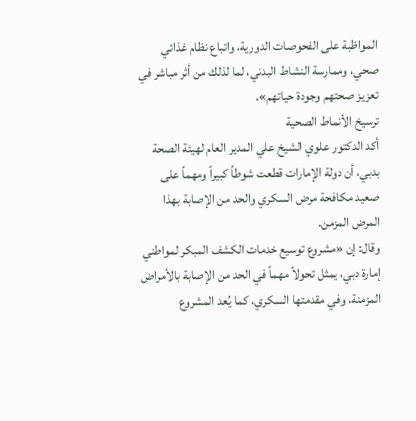المواظبة على الفحوصات الدورية، واتباع نظام غذائي صحي، وممارسة النشاط البدني، لما لذلك من أثر مباشر في تعزيز صحتهم وجودة حياتهم».
ترسيخ الأنماط الصحية
أكد الدكتور علوي الشيخ علي المدير العام لهيئة الصحة بدبي، أن دولة الإمارات قطعت شوطاً كبيراً ومهماً على صعيد مكافحة مرض السكري والحد من الإصابة بهذا المرض المزمن.
وقال: إن «مشروع توسيع خدمات الكشف المبكر لمواطني إمارة دبي، يمثل تحولاً مهماً في الحد من الإصابة بالأمراض المزمنة، وفي مقدمتها السكري، كما يُعد المشروع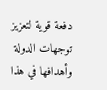دفعة قوية لتعزيز توجهات الدولة وأهدافها في هذا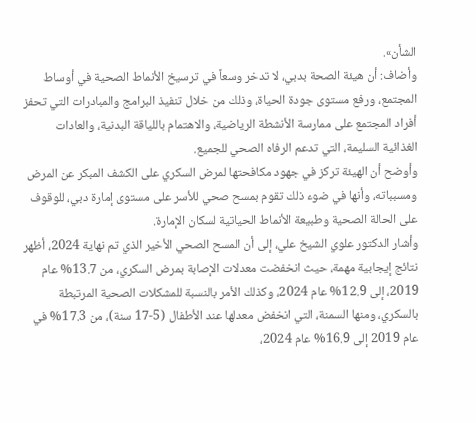الشأن».
وأضاف: أن هيئة الصحة بدبي، لا تدخر وسعاً في ترسيخ الأنماط الصحية في أوساط المجتمع، ورفع مستوى جودة الحياة، وذلك من خلال تنفيذ البرامج والمبادرات التي تحفز أفراد المجتمع على ممارسة الأنشطة الرياضية، والاهتمام باللياقة البدنية، والعادات الغذائية السليمة، التي تدعم الرفاه الصحي للجميع.
وأوضح أن الهيئة تركز في جهود مكافحتها لمرض السكري على الكشف المبكر عن المرض ومسبباته، وأنها في ضوء ذلك تقوم بمسح صحي للأسر على مستوى إمارة دبي، للوقوف على الحالة الصحية وطبيعة الأنماط الحياتية لسكان الإمارة.
وأشار الدكتور علوي الشيخ علي، إلى أن المسح الصحي الأخير الذي تم نهاية 2024، أظهر نتائج إيجابية مهمة، حيث انخفضت معدلات الإصابة بمرض السكري، من 13.7% عام 2019، إلى 12.9% عام 2024، وكذلك الأمر بالنسبة للمشكلات الصحية المرتبطة بالسكري، ومنها السمنة، التي انخفض معدلها عند الأطفال (5-17 سنة)، من 17.3% في عام 2019 إلى 16.9% عام 2024،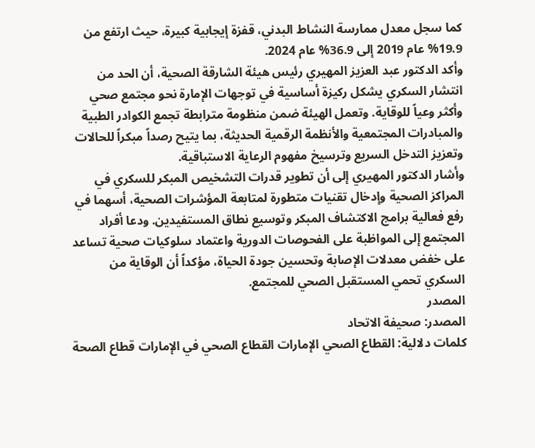كما سجل معدل ممارسة النشاط البدني، قفزة إيجابية كبيرة، حيث ارتفع من 19.9% عام 2019 إلى 36.9% عام 2024.
وأكد الدكتور عبد العزيز المهيري رئيس هيئة الشارقة الصحية، أن الحد من انتشار السكري يشكل ركيزة أساسية في توجهات الإمارة نحو مجتمع صحي وأكثر وعياً للوقاية. وتعمل الهيئة ضمن منظومة مترابطة تجمع الكوادر الطبية والمبادرات المجتمعية والأنظمة الرقمية الحديثة، بما يتيح رصداً مبكراً للحالات وتعزيز التدخل السريع وترسيخ مفهوم الرعاية الاستباقية.
وأشار الدكتور المهيري إلى أن تطوير قدرات التشخيص المبكر للسكري في المراكز الصحية وإدخال تقنيات متطورة لمتابعة المؤشرات الصحية، أسهما في رفع فعالية برامج الاكتشاف المبكر وتوسيع نطاق المستفيدين. ودعا أفراد المجتمع إلى المواظبة على الفحوصات الدورية واعتماد سلوكيات صحية تساعد على خفض معدلات الإصابة وتحسين جودة الحياة، مؤكداً أن الوقاية من السكري تحمي المستقبل الصحي للمجتمع.
المصدر
المصدر: صحيفة الاتحاد
كلمات دلالية: القطاع الصحي الإمارات القطاع الصحي في الإمارات قطاع الصحة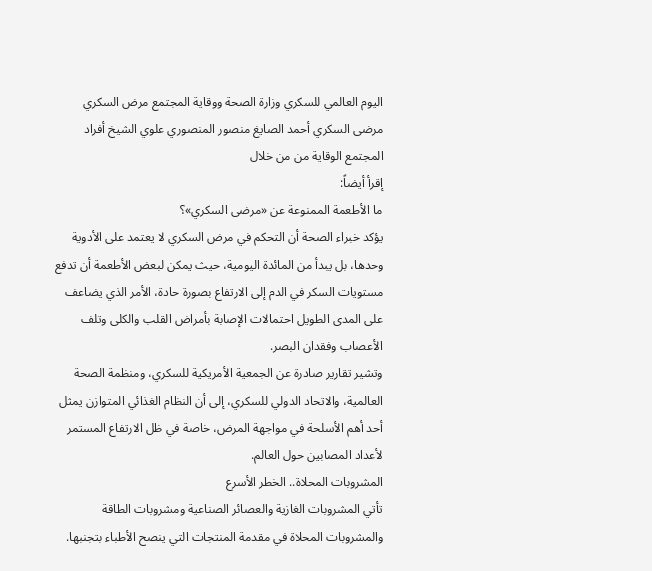اليوم العالمي للسكري وزارة الصحة ووقاية المجتمع مرض السكري مرضى السكري أحمد الصايغ منصور المنصوري علوي الشيخ أفراد المجتمع الوقایة من من خلال
إقرأ أيضاً:
ما الأطعمة الممنوعة عن «مرضى السكري»؟
يؤكد خبراء الصحة أن التحكم في مرض السكري لا يعتمد على الأدوية وحدها، بل يبدأ من المائدة اليومية، حيث يمكن لبعض الأطعمة أن تدفع مستويات السكر في الدم إلى الارتفاع بصورة حادة، الأمر الذي يضاعف على المدى الطويل احتمالات الإصابة بأمراض القلب والكلى وتلف الأعصاب وفقدان البصر.
وتشير تقارير صادرة عن الجمعية الأمريكية للسكري، ومنظمة الصحة العالمية، والاتحاد الدولي للسكري، إلى أن النظام الغذائي المتوازن يمثل أحد أهم الأسلحة في مواجهة المرض، خاصة في ظل الارتفاع المستمر لأعداد المصابين حول العالم.
المشروبات المحلاة.. الخطر الأسرع
تأتي المشروبات الغازية والعصائر الصناعية ومشروبات الطاقة والمشروبات المحلاة في مقدمة المنتجات التي ينصح الأطباء بتجنبها.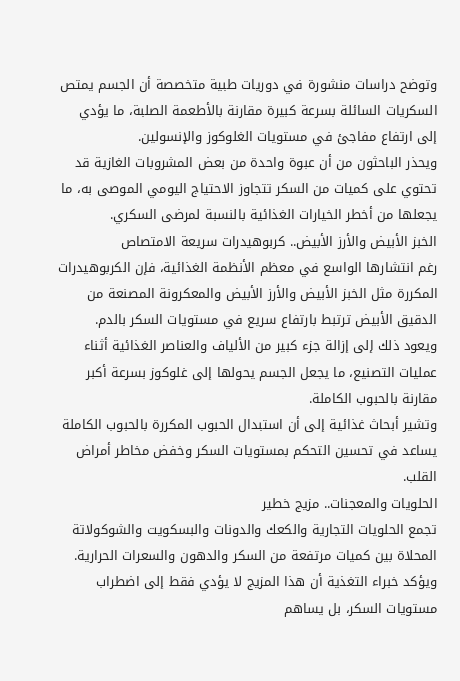وتوضح دراسات منشورة في دوريات طبية متخصصة أن الجسم يمتص السكريات السائلة بسرعة كبيرة مقارنة بالأطعمة الصلبة، ما يؤدي إلى ارتفاع مفاجئ في مستويات الغلوكوز والإنسولين.
ويحذر الباحثون من أن عبوة واحدة من بعض المشروبات الغازية قد تحتوي على كميات من السكر تتجاوز الاحتياج اليومي الموصى به، ما يجعلها من أخطر الخيارات الغذائية بالنسبة لمرضى السكري.
الخبز الأبيض والأرز الأبيض.. كربوهيدرات سريعة الامتصاص
رغم انتشارها الواسع في معظم الأنظمة الغذائية، فإن الكربوهيدرات المكررة مثل الخبز الأبيض والأرز الأبيض والمعكرونة المصنعة من الدقيق الأبيض ترتبط بارتفاع سريع في مستويات السكر بالدم.
ويعود ذلك إلى إزالة جزء كبير من الألياف والعناصر الغذائية أثناء عمليات التصنيع، ما يجعل الجسم يحولها إلى غلوكوز بسرعة أكبر مقارنة بالحبوب الكاملة.
وتشير أبحاث غذائية إلى أن استبدال الحبوب المكررة بالحبوب الكاملة يساعد في تحسين التحكم بمستويات السكر وخفض مخاطر أمراض القلب.
الحلويات والمعجنات.. مزيج خطير
تجمع الحلويات التجارية والكعك والدونات والبسكويت والشوكولاتة المحلاة بين كميات مرتفعة من السكر والدهون والسعرات الحرارية.
ويؤكد خبراء التغذية أن هذا المزيج لا يؤدي فقط إلى اضطراب مستويات السكر، بل يساهم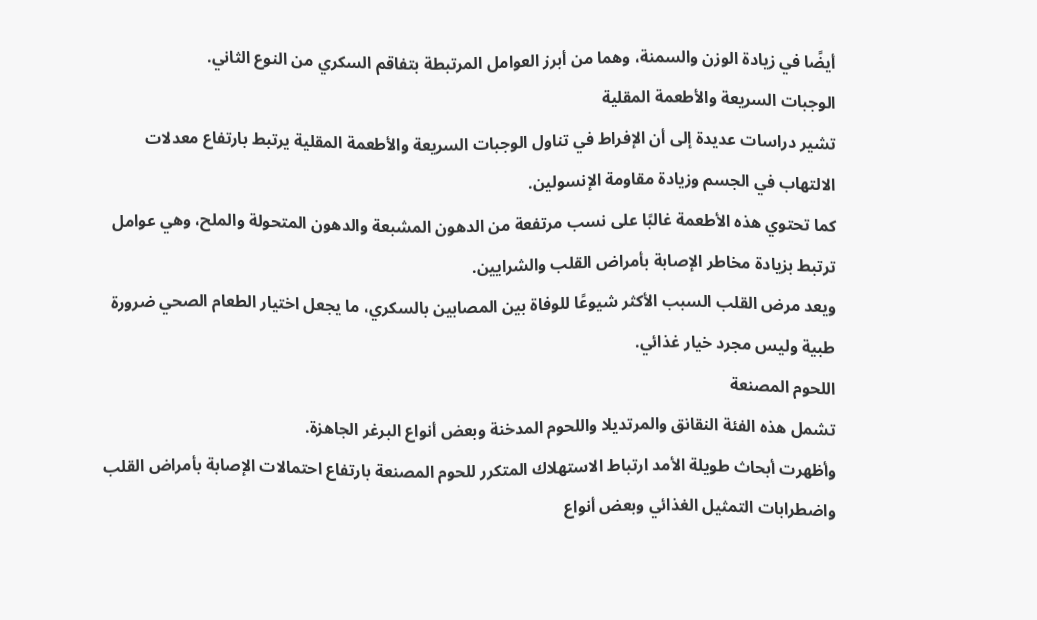أيضًا في زيادة الوزن والسمنة، وهما من أبرز العوامل المرتبطة بتفاقم السكري من النوع الثاني.
الوجبات السريعة والأطعمة المقلية
تشير دراسات عديدة إلى أن الإفراط في تناول الوجبات السريعة والأطعمة المقلية يرتبط بارتفاع معدلات الالتهاب في الجسم وزيادة مقاومة الإنسولين.
كما تحتوي هذه الأطعمة غالبًا على نسب مرتفعة من الدهون المشبعة والدهون المتحولة والملح، وهي عوامل ترتبط بزيادة مخاطر الإصابة بأمراض القلب والشرايين.
ويعد مرض القلب السبب الأكثر شيوعًا للوفاة بين المصابين بالسكري، ما يجعل اختيار الطعام الصحي ضرورة طبية وليس مجرد خيار غذائي.
اللحوم المصنعة
تشمل هذه الفئة النقانق والمرتديلا واللحوم المدخنة وبعض أنواع البرغر الجاهزة.
وأظهرت أبحاث طويلة الأمد ارتباط الاستهلاك المتكرر للحوم المصنعة بارتفاع احتمالات الإصابة بأمراض القلب واضطرابات التمثيل الغذائي وبعض أنواع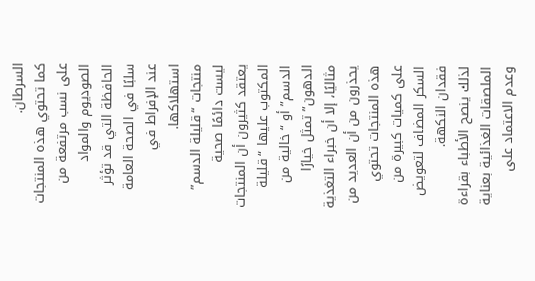السرطان.
كما تحتوي هذه المنتجات على نسب مرتفعة من الصوديوم والمواد الحافظة التي قد تؤثر سلبًا في الصحة العامة عند الإفراط في استهلاكها.
منتجات “قليلة الدسم” ليست دائمًا صحية
يعتقد كثيرون أن المنتجات المكتوب عليها “قليلة الدسم” أو “خالية من الدهون” تمثل خيارًا مثاليًا، إلا أن خبراء التغذية يحذرون من أن العديد من هذه المنتجات تحتوي على كميات كبيرة من السكر المضاف لتعويض فقدان النكهة.
لذلك ينصح الأطباء بقراءة الملصقات الغذائية بعناية وعدم الاعتماد على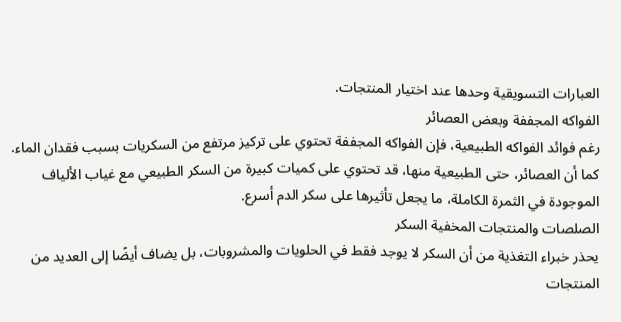العبارات التسويقية وحدها عند اختيار المنتجات.
الفواكه المجففة وبعض العصائر
رغم فوائد الفواكه الطبيعية، فإن الفواكه المجففة تحتوي على تركيز مرتفع من السكريات بسبب فقدان الماء.
كما أن العصائر، حتى الطبيعية منها، قد تحتوي على كميات كبيرة من السكر الطبيعي مع غياب الألياف الموجودة في الثمرة الكاملة، ما يجعل تأثيرها على سكر الدم أسرع.
الصلصات والمنتجات المخفية السكر
يحذر خبراء التغذية من أن السكر لا يوجد فقط في الحلويات والمشروبات، بل يضاف أيضًا إلى العديد من المنتجات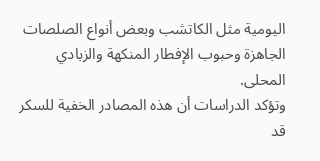اليومية مثل الكاتشب وبعض أنواع الصلصات الجاهزة وحبوب الإفطار المنكهة والزبادي المحلى.
وتؤكد الدراسات أن هذه المصادر الخفية للسكر قد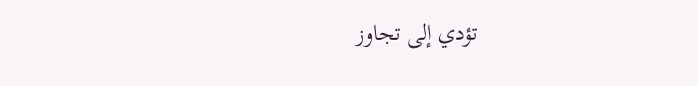تؤدي إلى تجاوز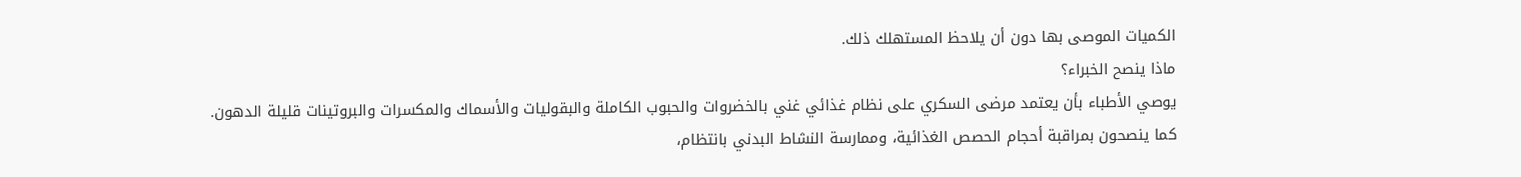الكميات الموصى بها دون أن يلاحظ المستهلك ذلك.
ماذا ينصح الخبراء؟
يوصي الأطباء بأن يعتمد مرضى السكري على نظام غذائي غني بالخضروات والحبوب الكاملة والبقوليات والأسماك والمكسرات والبروتينات قليلة الدهون.
كما ينصحون بمراقبة أحجام الحصص الغذائية، وممارسة النشاط البدني بانتظام،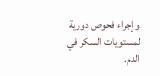وإجراء فحوص دورية لمستويات السكر في الدم.